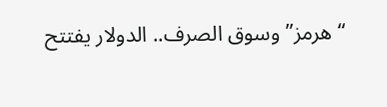“هرمز” وسوق الصرف.. الدولار يفتتح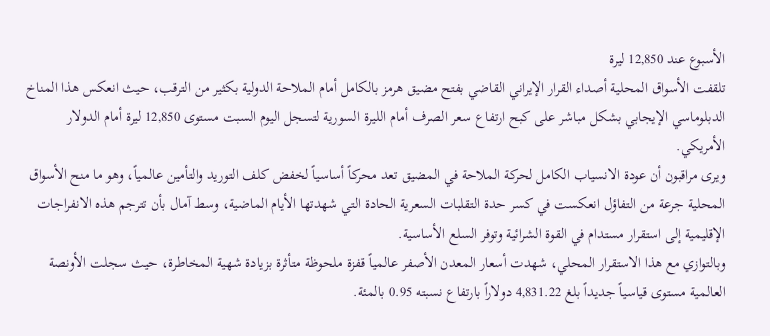الأسبوع عند 12,850 ليرة
تلقفت الأسواق المحلية أصداء القرار الإيراني القاضي بفتح مضيق هرمز بالكامل أمام الملاحة الدولية بكثير من الترقب، حيث انعكس هذا المناخ الدبلوماسي الإيجابي بشكل مباشر على كبح ارتفاع سعر الصرف أمام الليرة السورية لتسجل اليوم السبت مستوى 12,850 ليرة أمام الدولار الأمريكي.
ويرى مراقبون أن عودة الانسياب الكامل لحركة الملاحة في المضيق تعد محركاً أساسياً لخفض كلف التوريد والتأمين عالمياً، وهو ما منح الأسواق المحلية جرعة من التفاؤل انعكست في كسر حدة التقلبات السعرية الحادة التي شهدتها الأيام الماضية، وسط آمال بأن تترجم هذه الانفراجات الإقليمية إلى استقرار مستدام في القوة الشرائية وتوفر السلع الأساسية.
وبالتوازي مع هذا الاستقرار المحلي، شهدت أسعار المعدن الأصفر عالمياً قفزة ملحوظة متأثرة بزيادة شهية المخاطرة، حيث سجلت الأونصة العالمية مستوى قياسياً جديداً بلغ 4,831.22 دولاراً بارتفاع نسبته 0.95 بالمئة.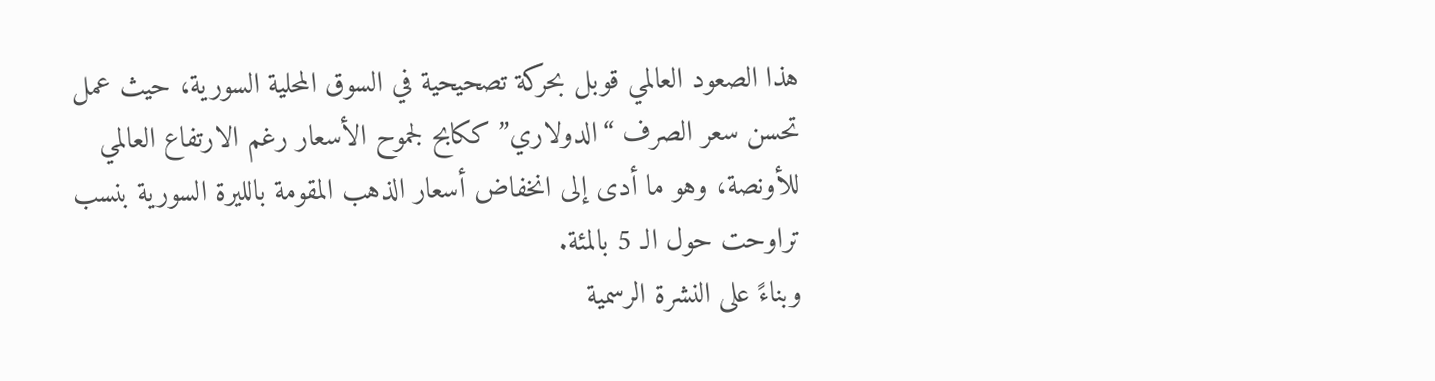هذا الصعود العالمي قوبل بحركة تصحيحية في السوق المحلية السورية، حيث عمل تحسن سعر الصرف “الدولاري” ككابح لجموح الأسعار رغم الارتفاع العالمي للأونصة، وهو ما أدى إلى انخفاض أسعار الذهب المقومة بالليرة السورية بنسب تراوحت حول الـ 5 بالمئة.
وبناءً على النشرة الرسمية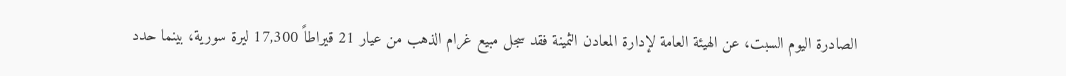الصادرة اليوم السبت، عن الهيئة العامة لإدارة المعادن الثمينة فقد سجل مبيع غرام الذهب من عيار 21 قيراطاً 17,300 ليرة سورية، بينما حدد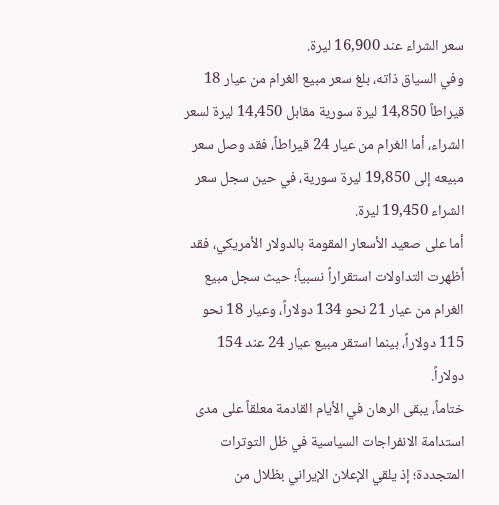سعر الشراء عند 16,900 ليرة.
وفي السياق ذاته، بلغ سعر مبيع الغرام من عيار 18 قيراطاً 14,850 ليرة سورية مقابل 14,450 ليرة لسعر الشراء، أما الغرام من عيار 24 قيراطاً، فقد وصل سعر مبيعه إلى 19,850 ليرة سورية، في حين سجل سعر الشراء 19,450 ليرة.
أما على صعيد الأسعار المقومة بالدولار الأمريكي، فقد أظهرت التداولات استقراراً نسبياً؛ حيث سجل مبيع الغرام من عيار 21 نحو 134 دولاراً، وعيار 18 نحو 115 دولاراً، بينما استقر مبيع عيار 24 عند 154 دولاراً.
ختاماً، يبقى الرهان في الأيام القادمة معلقاً على مدى استدامة الانفراجات السياسية في ظل التوترات المتجددة؛ إذ يلقي الإعلان الإيراني بظلال من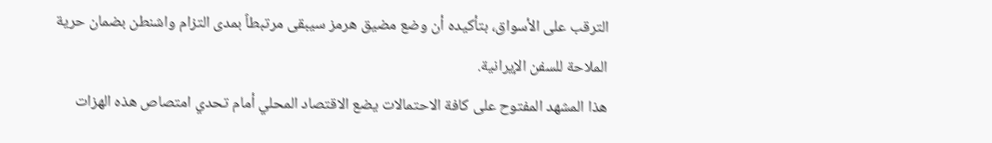الترقب على الأسواق، بتأكيده أن وضع مضيق هرمز سيبقى مرتبطاً بمدى التزام واشنطن بضمان حرية الملاحة للسفن الإيرانية.
هذا المشهد المفتوح على كافة الاحتمالات يضع الاقتصاد المحلي أمام تحدي امتصاص هذه الهزات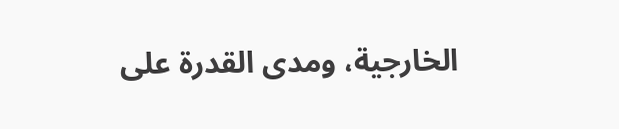الخارجية، ومدى القدرة على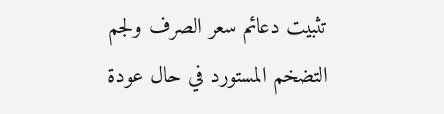تثبيت دعائم سعر الصرف ولجم التضخم المستورد في حال عودة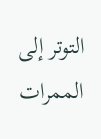التوتر إلى الممرات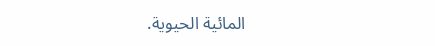المائية الحيوية.